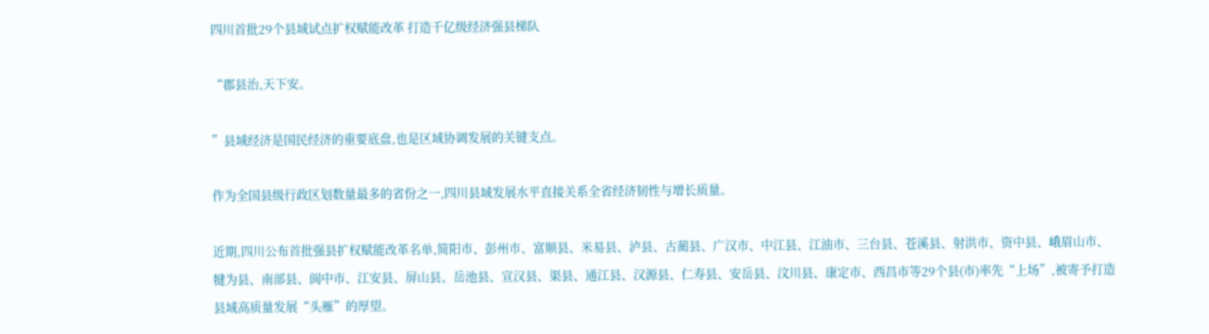四川首批29个县域试点扩权赋能改革 打造千亿级经济强县梯队

“郡县治,天下安。

”县域经济是国民经济的重要底盘,也是区域协调发展的关键支点。

作为全国县级行政区划数量最多的省份之一,四川县域发展水平直接关系全省经济韧性与增长质量。

近期,四川公布首批强县扩权赋能改革名单,简阳市、彭州市、富顺县、米易县、泸县、古蔺县、广汉市、中江县、江油市、三台县、苍溪县、射洪市、资中县、峨眉山市、犍为县、南部县、阆中市、江安县、屏山县、岳池县、宣汉县、渠县、通江县、汉源县、仁寿县、安岳县、汶川县、康定市、西昌市等29个县(市)率先“上场”,被寄予打造县域高质量发展“头雁”的厚望。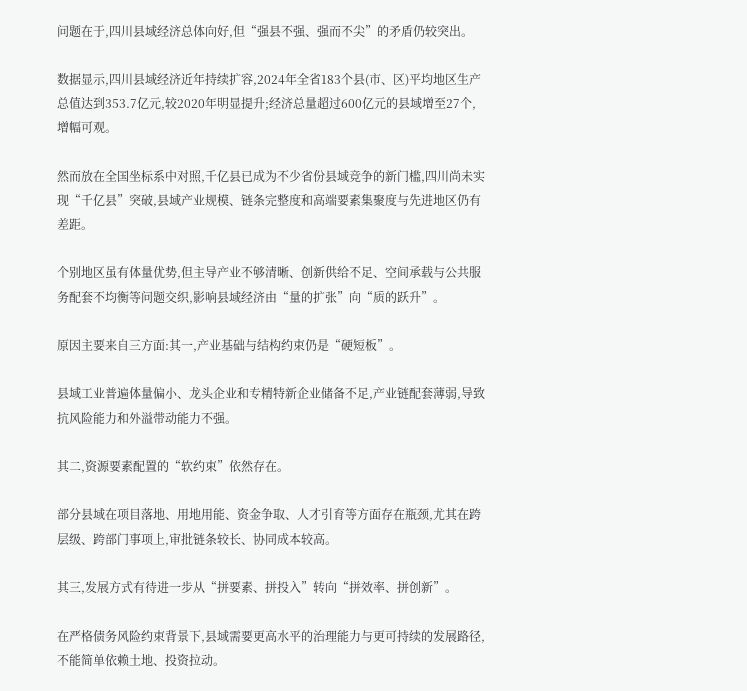问题在于,四川县域经济总体向好,但“强县不强、强而不尖”的矛盾仍较突出。

数据显示,四川县域经济近年持续扩容,2024年全省183个县(市、区)平均地区生产总值达到353.7亿元,较2020年明显提升;经济总量超过600亿元的县域增至27个,增幅可观。

然而放在全国坐标系中对照,千亿县已成为不少省份县域竞争的新门槛,四川尚未实现“千亿县”突破,县域产业规模、链条完整度和高端要素集聚度与先进地区仍有差距。

个别地区虽有体量优势,但主导产业不够清晰、创新供给不足、空间承载与公共服务配套不均衡等问题交织,影响县域经济由“量的扩张”向“质的跃升”。

原因主要来自三方面:其一,产业基础与结构约束仍是“硬短板”。

县域工业普遍体量偏小、龙头企业和专精特新企业储备不足,产业链配套薄弱,导致抗风险能力和外溢带动能力不强。

其二,资源要素配置的“软约束”依然存在。

部分县域在项目落地、用地用能、资金争取、人才引育等方面存在瓶颈,尤其在跨层级、跨部门事项上,审批链条较长、协同成本较高。

其三,发展方式有待进一步从“拼要素、拼投入”转向“拼效率、拼创新”。

在严格债务风险约束背景下,县域需要更高水平的治理能力与更可持续的发展路径,不能简单依赖土地、投资拉动。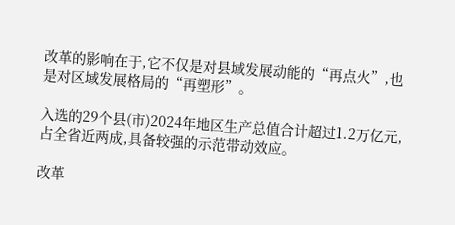改革的影响在于,它不仅是对县域发展动能的“再点火”,也是对区域发展格局的“再塑形”。

入选的29个县(市)2024年地区生产总值合计超过1.2万亿元,占全省近两成,具备较强的示范带动效应。

改革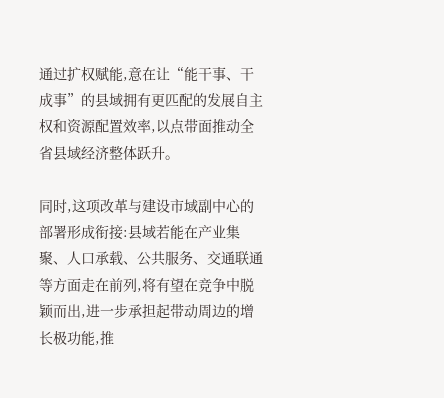通过扩权赋能,意在让“能干事、干成事”的县域拥有更匹配的发展自主权和资源配置效率,以点带面推动全省县域经济整体跃升。

同时,这项改革与建设市域副中心的部署形成衔接:县域若能在产业集聚、人口承载、公共服务、交通联通等方面走在前列,将有望在竞争中脱颖而出,进一步承担起带动周边的增长极功能,推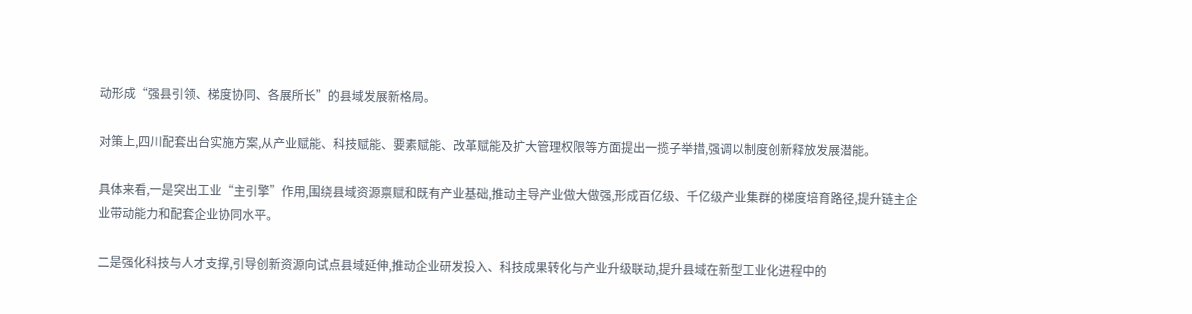动形成“强县引领、梯度协同、各展所长”的县域发展新格局。

对策上,四川配套出台实施方案,从产业赋能、科技赋能、要素赋能、改革赋能及扩大管理权限等方面提出一揽子举措,强调以制度创新释放发展潜能。

具体来看,一是突出工业“主引擎”作用,围绕县域资源禀赋和既有产业基础,推动主导产业做大做强,形成百亿级、千亿级产业集群的梯度培育路径,提升链主企业带动能力和配套企业协同水平。

二是强化科技与人才支撑,引导创新资源向试点县域延伸,推动企业研发投入、科技成果转化与产业升级联动,提升县域在新型工业化进程中的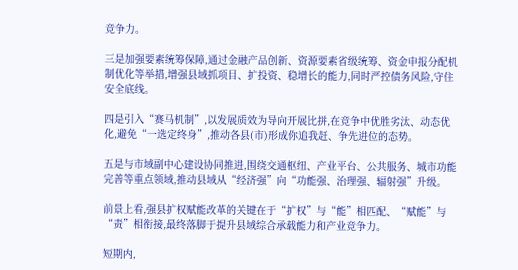竞争力。

三是加强要素统筹保障,通过金融产品创新、资源要素省级统筹、资金申报分配机制优化等举措,增强县域抓项目、扩投资、稳增长的能力,同时严控债务风险,守住安全底线。

四是引入“赛马机制”,以发展质效为导向开展比拼,在竞争中优胜劣汰、动态优化,避免“一选定终身”,推动各县(市)形成你追我赶、争先进位的态势。

五是与市域副中心建设协同推进,围绕交通枢纽、产业平台、公共服务、城市功能完善等重点领域,推动县域从“经济强”向“功能强、治理强、辐射强”升级。

前景上看,强县扩权赋能改革的关键在于“扩权”与“能”相匹配、“赋能”与“责”相衔接,最终落脚于提升县域综合承载能力和产业竞争力。

短期内,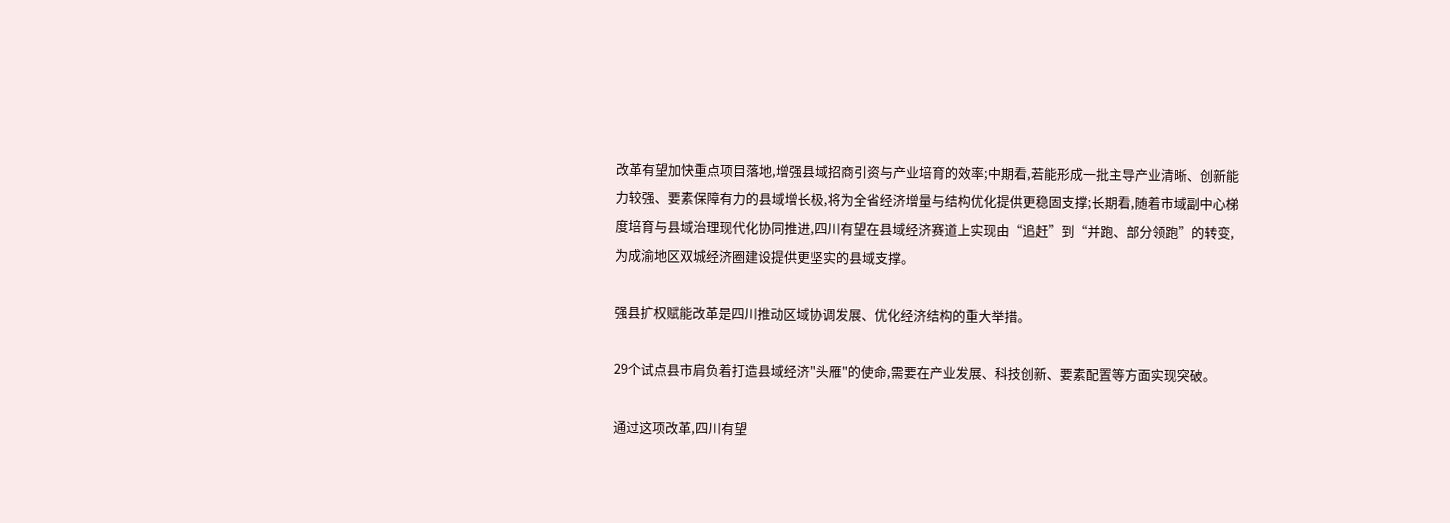改革有望加快重点项目落地,增强县域招商引资与产业培育的效率;中期看,若能形成一批主导产业清晰、创新能力较强、要素保障有力的县域增长极,将为全省经济增量与结构优化提供更稳固支撑;长期看,随着市域副中心梯度培育与县域治理现代化协同推进,四川有望在县域经济赛道上实现由“追赶”到“并跑、部分领跑”的转变,为成渝地区双城经济圈建设提供更坚实的县域支撑。

强县扩权赋能改革是四川推动区域协调发展、优化经济结构的重大举措。

29个试点县市肩负着打造县域经济"头雁"的使命,需要在产业发展、科技创新、要素配置等方面实现突破。

通过这项改革,四川有望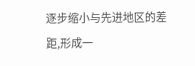逐步缩小与先进地区的差距,形成一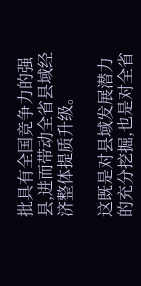批具有全国竞争力的强县,进而带动全省县域经济整体提质升级。

这既是对县域发展潜力的充分挖掘,也是对全省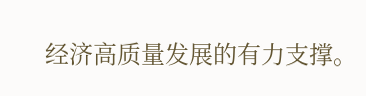经济高质量发展的有力支撑。